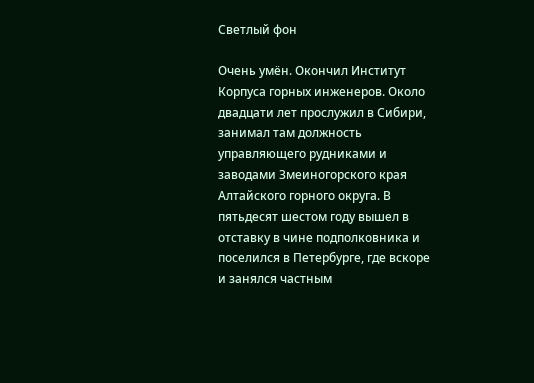Светлый фон

Очень умён. Окончил Институт Корпуса горных инженеров. Около двадцати лет прослужил в Сибири, занимал там должность управляющего рудниками и заводами Змеиногорского края Алтайского горного округа. В пятьдесят шестом году вышел в отставку в чине подполковника и поселился в Петербурге, где вскоре и занялся частным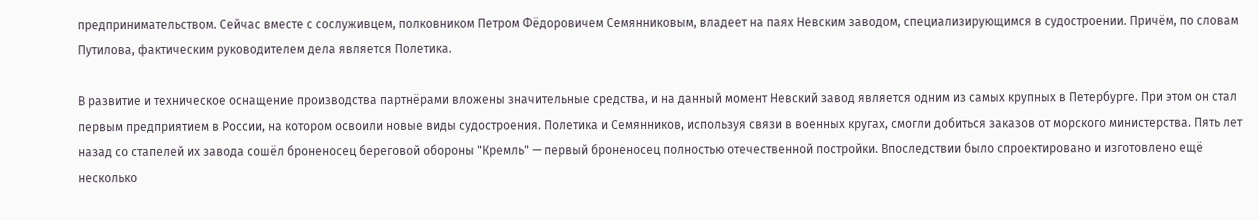предпринимательством. Сейчас вместе с сослуживцем, полковником Петром Фёдоровичем Семянниковым, владеет на паях Невским заводом, специализирующимся в судостроении. Причём, по словам Путилова, фактическим руководителем дела является Полетика.

В развитие и техническое оснащение производства партнёрами вложены значительные средства, и на данный момент Невский завод является одним из самых крупных в Петербурге. При этом он стал первым предприятием в России, на котором освоили новые виды судостроения. Полетика и Семянников, используя связи в военных кругах, смогли добиться заказов от морского министерства. Пять лет назад со стапелей их завода сошёл броненосец береговой обороны "Кремль" — первый броненосец полностью отечественной постройки. Впоследствии было спроектировано и изготовлено ещё несколько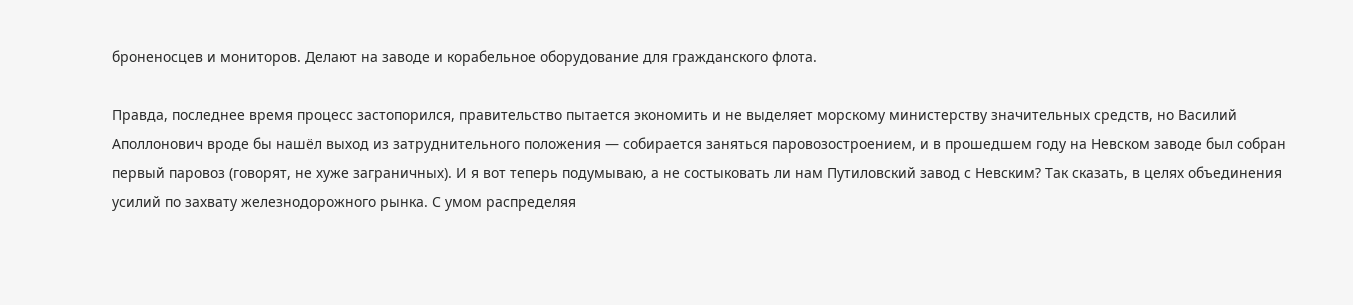броненосцев и мониторов. Делают на заводе и корабельное оборудование для гражданского флота.

Правда, последнее время процесс застопорился, правительство пытается экономить и не выделяет морскому министерству значительных средств, но Василий Аполлонович вроде бы нашёл выход из затруднительного положения — собирается заняться паровозостроением, и в прошедшем году на Невском заводе был собран первый паровоз (говорят, не хуже заграничных). И я вот теперь подумываю, а не состыковать ли нам Путиловский завод с Невским? Так сказать, в целях объединения усилий по захвату железнодорожного рынка. С умом распределяя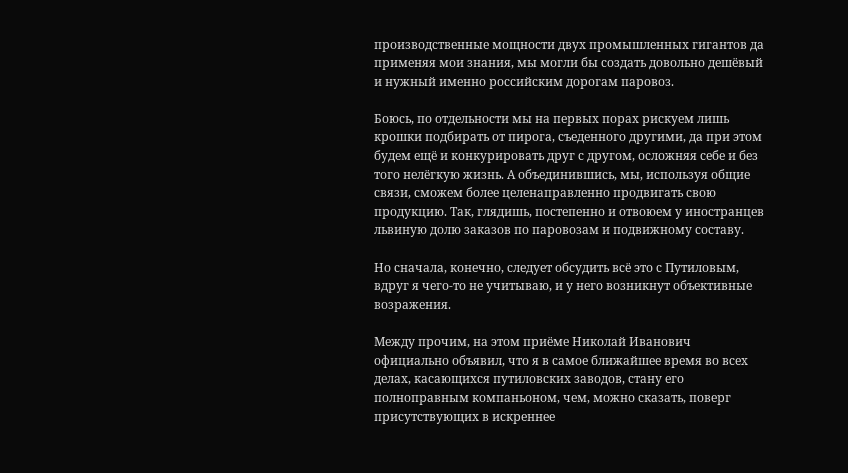производственные мощности двух промышленных гигантов да применяя мои знания, мы могли бы создать довольно дешёвый и нужный именно российским дорогам паровоз.

Боюсь, по отдельности мы на первых порах рискуем лишь крошки подбирать от пирога, съеденного другими, да при этом будем ещё и конкурировать друг с другом, осложняя себе и без того нелёгкую жизнь. А объединившись, мы, используя общие связи, сможем более целенаправленно продвигать свою продукцию. Так, глядишь, постепенно и отвоюем у иностранцев львиную долю заказов по паровозам и подвижному составу.

Но сначала, конечно, следует обсудить всё это с Путиловым, вдруг я чего-то не учитываю, и у него возникнут объективные возражения.

Между прочим, на этом приёме Николай Иванович официально объявил, что я в самое ближайшее время во всех делах, касающихся путиловских заводов, стану его полноправным компаньоном, чем, можно сказать, поверг присутствующих в искреннее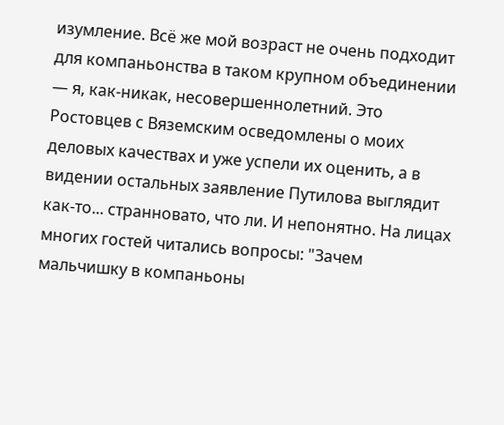изумление. Всё же мой возраст не очень подходит для компаньонства в таком крупном объединении — я, как-никак, несовершеннолетний. Это Ростовцев с Вяземским осведомлены о моих деловых качествах и уже успели их оценить, а в видении остальных заявление Путилова выглядит как-то... странновато, что ли. И непонятно. На лицах многих гостей читались вопросы: "Зачем мальчишку в компаньоны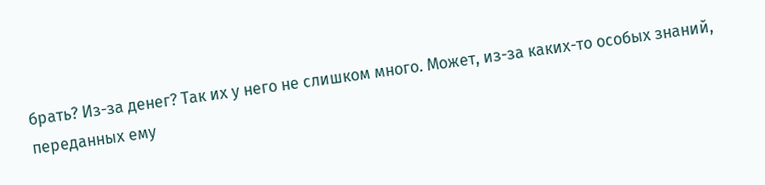брать? Из-за денег? Так их у него не слишком много. Может, из-за каких-то особых знаний, переданных ему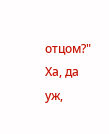отцом?" Ха, да уж,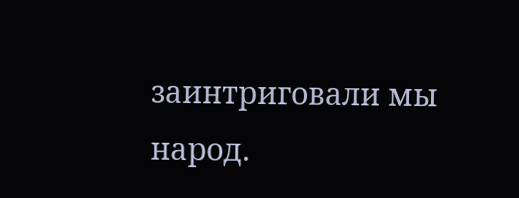заинтриговали мы народ.